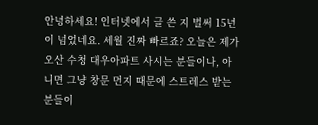안녕하세요! 인터넷에서 글 쓴 지 벌써 15년이 넘었네요. 세월 진짜 빠르죠? 오늘은 제가 오산 수청 대우아파트 사시는 분들이나, 아니면 그냥 창문 먼지 때문에 스트레스 받는 분들이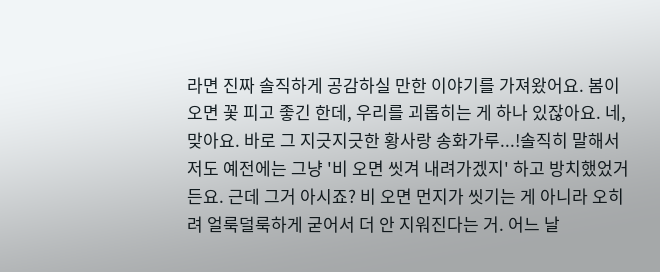라면 진짜 솔직하게 공감하실 만한 이야기를 가져왔어요. 봄이 오면 꽃 피고 좋긴 한데, 우리를 괴롭히는 게 하나 있잖아요. 네, 맞아요. 바로 그 지긋지긋한 황사랑 송화가루...!솔직히 말해서 저도 예전에는 그냥 '비 오면 씻겨 내려가겠지' 하고 방치했었거든요. 근데 그거 아시죠? 비 오면 먼지가 씻기는 게 아니라 오히려 얼룩덜룩하게 굳어서 더 안 지워진다는 거. 어느 날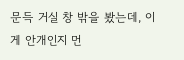문득 거실 창 밖을 봤는데, 이게 안개인지 먼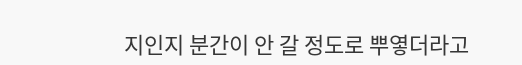지인지 분간이 안 갈 정도로 뿌옇더라고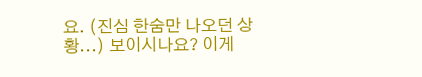요. (진심 한숨만 나오던 상황...) 보이시나요? 이게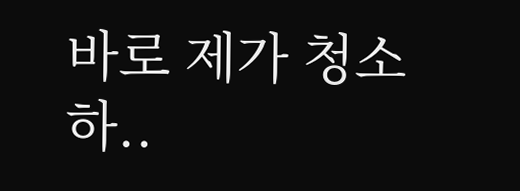바로 제가 청소하..